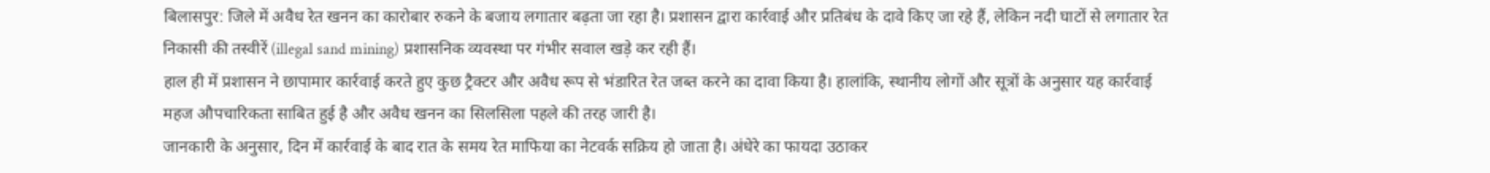बिलासपुर: जिले में अवैध रेत खनन का कारोबार रुकने के बजाय लगातार बढ़ता जा रहा है। प्रशासन द्वारा कार्रवाई और प्रतिबंध के दावे किए जा रहे हैं, लेकिन नदी घाटों से लगातार रेत निकासी की तस्वीरें (illegal sand mining) प्रशासनिक व्यवस्था पर गंभीर सवाल खड़े कर रही हैं।
हाल ही में प्रशासन ने छापामार कार्रवाई करते हुए कुछ ट्रैक्टर और अवैध रूप से भंडारित रेत जब्त करने का दावा किया है। हालांकि, स्थानीय लोगों और सूत्रों के अनुसार यह कार्रवाई महज औपचारिकता साबित हुई है और अवैध खनन का सिलसिला पहले की तरह जारी है।
जानकारी के अनुसार, दिन में कार्रवाई के बाद रात के समय रेत माफिया का नेटवर्क सक्रिय हो जाता है। अंधेरे का फायदा उठाकर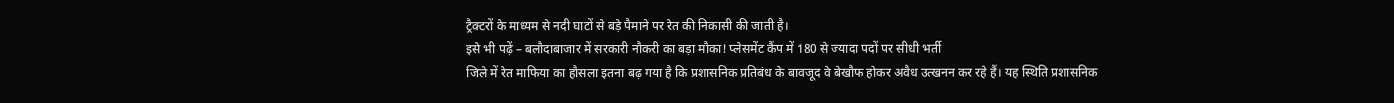ट्रैक्टरों के माध्यम से नदी घाटों से बड़े पैमाने पर रेत की निकासी की जाती है।
इसे भी पढ़ें – बलौदाबाजार में सरकारी नौकरी का बड़ा मौका! प्लेसमेंट कैंप में 180 से ज्यादा पदों पर सीधी भर्ती
जिले में रेत माफिया का हौसला इतना बढ़ गया है कि प्रशासनिक प्रतिबंध के बावजूद वे बेखौफ होकर अवैध उत्खनन कर रहे हैं। यह स्थिति प्रशासनिक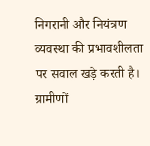निगरानी और नियंत्रण व्यवस्था की प्रभावशीलता पर सवाल खड़े करती है।
ग्रामीणों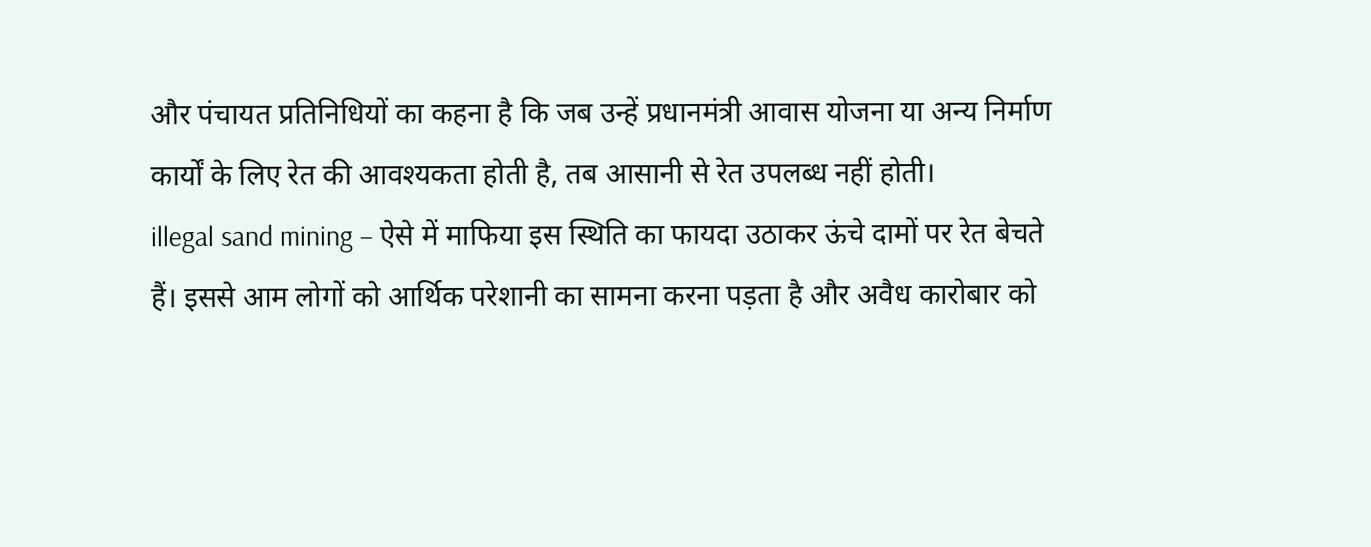और पंचायत प्रतिनिधियों का कहना है कि जब उन्हें प्रधानमंत्री आवास योजना या अन्य निर्माण कार्यों के लिए रेत की आवश्यकता होती है, तब आसानी से रेत उपलब्ध नहीं होती।
illegal sand mining – ऐसे में माफिया इस स्थिति का फायदा उठाकर ऊंचे दामों पर रेत बेचते हैं। इससे आम लोगों को आर्थिक परेशानी का सामना करना पड़ता है और अवैध कारोबार को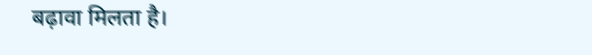बढ़ावा मिलता है।